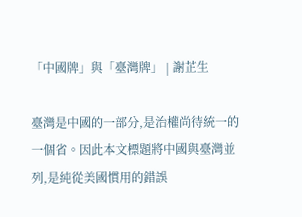「中國牌」與「臺灣牌」 | 謝芷生

臺灣是中國的一部分,是治權尚待統一的一個省。因此本文標題將中國與臺灣並列,是純從美國慣用的錯誤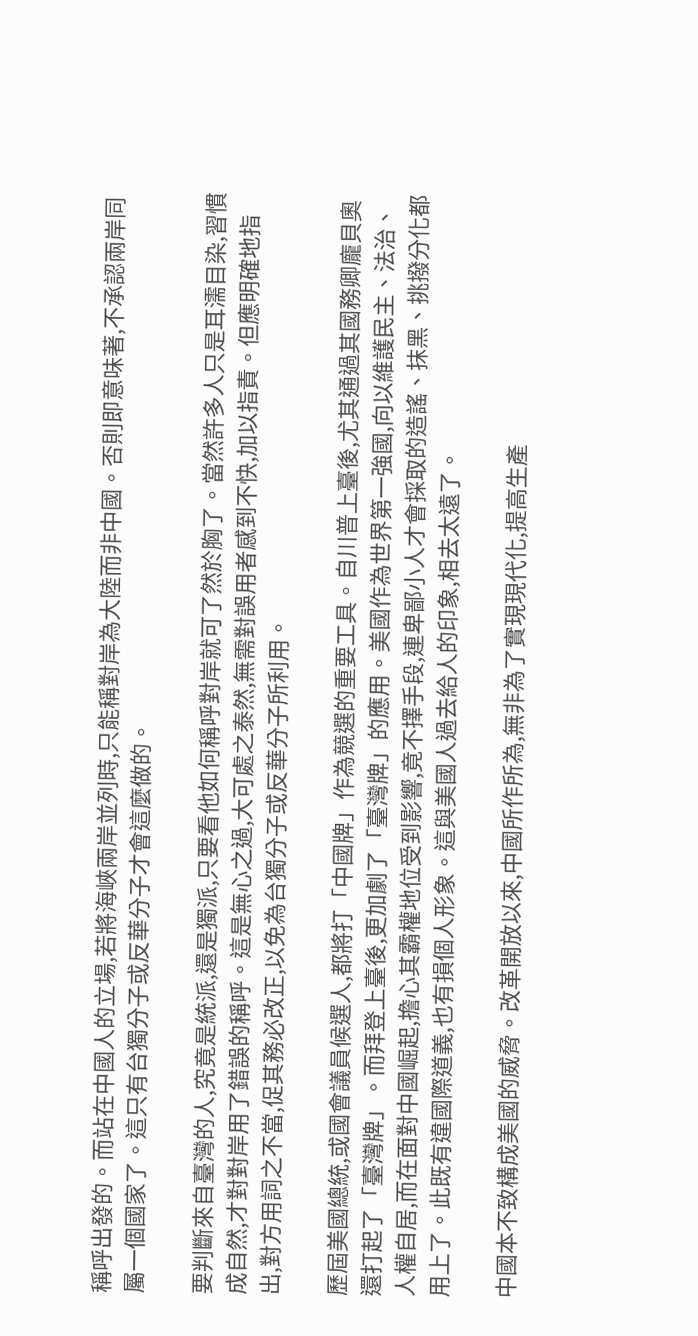稱呼出發的。而站在中國人的立場,若將海峽兩岸並列時,只能稱對岸為大陸而非中國。否則即意味著,不承認兩岸同屬一個國家了。這只有台獨分子或反華分子才會這麼做的。

要判斷來自臺灣的人,究竟是統派,還是獨派,只要看他如何稱呼對岸就可了然於胸了。當然許多人只是耳濡目染,習慣成自然,才對對岸用了錯誤的稱呼。這是無心之過,大可處之泰然,無需對誤用者感到不快,加以指責。但應明確地指出,對方用詞之不當,促其務必改正,以免為台獨分子或反華分子所利用。

歷屆美國總統,或國會議員候選人,都將打「中國牌」作為競選的重要工具。自川普上臺後,尤其通過其國務卿龐貝奧還打起了「臺灣牌」。而拜登上臺後,更加劇了「臺灣牌」的應用。美國作為世界第一強國,向以維護民主、法治、人權自居,而在面對中國崛起,擔心其霸權地位受到影響,竟不擇手段,連卑鄙小人才會採取的造謠、抹黑、挑撥分化都用上了。此既有違國際道義,也有損個人形象。這與美國人過去給人的印象,相去太遠了。

中國本不致構成美國的威脅。改革開放以來,中國所作所為,無非為了實現現代化,提高生產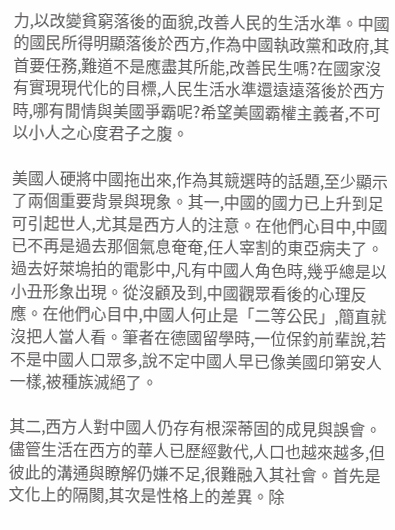力,以改變貧窮落後的面貌,改善人民的生活水準。中國的國民所得明顯落後於西方,作為中國執政黨和政府,其首要任務,難道不是應盡其所能,改善民生嗎?在國家沒有實現現代化的目標,人民生活水準還遠遠落後於西方時,哪有閒情與美國爭霸呢?希望美國霸權主義者,不可以小人之心度君子之腹。

美國人硬將中國拖出來,作為其競選時的話題,至少顯示了兩個重要背景與現象。其一,中國的國力已上升到足可引起世人,尤其是西方人的注意。在他們心目中,中國已不再是過去那個氣息奄奄,任人宰割的東亞病夫了。過去好萊塢拍的電影中,凡有中國人角色時,幾乎總是以小丑形象出現。從沒顧及到,中國觀眾看後的心理反應。在他們心目中,中國人何止是「二等公民」,簡直就沒把人當人看。筆者在德國留學時,一位保釣前輩說,若不是中國人口眾多,說不定中國人早已像美國印第安人一樣,被種族滅絕了。

其二,西方人對中國人仍存有根深蒂固的成見與誤會。儘管生活在西方的華人已歷經數代,人口也越來越多,但彼此的溝通與瞭解仍嫌不足,很難融入其社會。首先是文化上的隔閡,其次是性格上的差異。除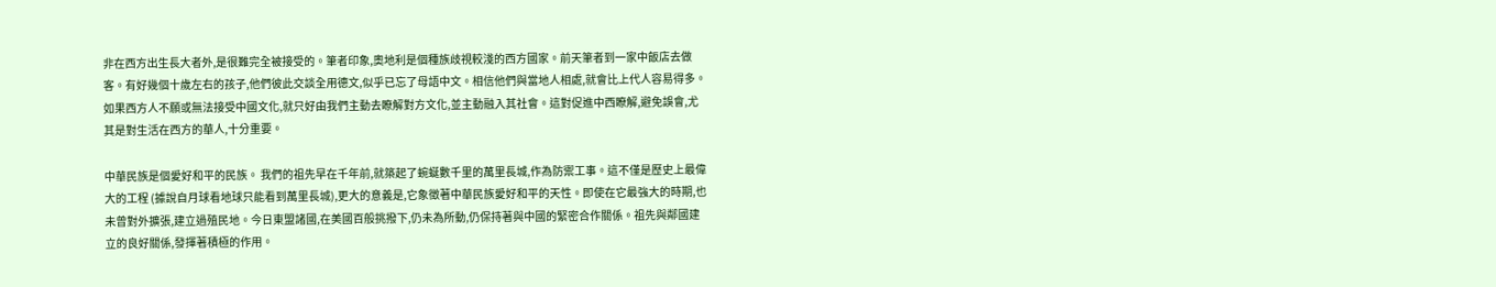非在西方出生長大者外,是很難完全被接受的。筆者印象,奧地利是個種族歧視較淺的西方國家。前天筆者到一家中飯店去做客。有好幾個十歲左右的孩子,他們彼此交談全用德文,似乎已忘了母語中文。相信他們與當地人相處,就會比上代人容易得多。如果西方人不願或無法接受中國文化,就只好由我們主動去瞭解對方文化,並主動融入其社會。這對促進中西瞭解,避免誤會,尤其是對生活在西方的華人,十分重要。

中華民族是個愛好和平的民族。 我們的祖先早在千年前,就築起了蜿蜒數千里的萬里長城,作為防禦工事。這不僅是歷史上最偉大的工程 (據說自月球看地球只能看到萬里長城),更大的意義是,它象徵著中華民族愛好和平的天性。即使在它最強大的時期,也未曾對外擴張,建立過殖民地。今日東盟諸國,在美國百般挑撥下,仍未為所動,仍保持著與中國的緊密合作關係。祖先與鄰國建立的良好關係,發揮著積極的作用。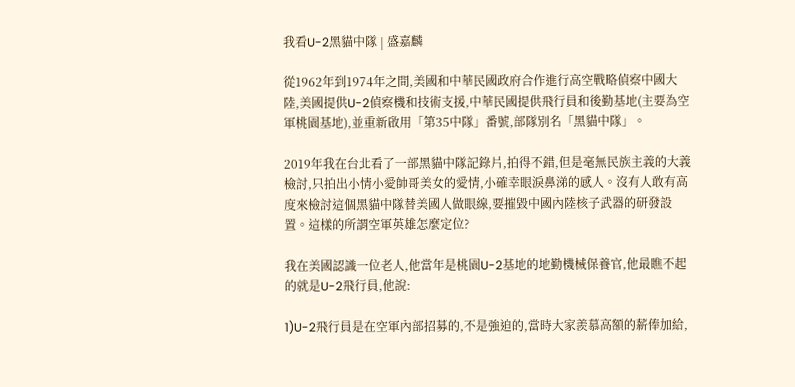我看U-2黑貓中隊 | 盛嘉麟

從1962年到1974年之間,美國和中華民國政府合作進行高空戰略偵察中國大陸,美國提供U-2偵察機和技術支援,中華民國提供飛行員和後勤基地(主要為空軍桃園基地),並重新啟用「第35中隊」番號,部隊別名「黑貓中隊」。

2019年我在台北看了一部黑貓中隊記錄片,拍得不錯,但是毫無民族主義的大義檢討,只拍出小情小愛帥哥美女的愛情,小確幸眼淚鼻涕的感人。沒有人敢有高度來檢討這個黑貓中隊替美國人做眼線,要摧毀中國內陸核子武器的研發設置。這樣的所謂空軍英雄怎麼定位?

我在美國認識一位老人,他當年是桃園U-2基地的地勤機械保養官,他最瞧不起的就是U-2飛行員,他說:

1)U-2飛行員是在空軍內部招募的,不是強迫的,當時大家羨慕高額的薪俸加給,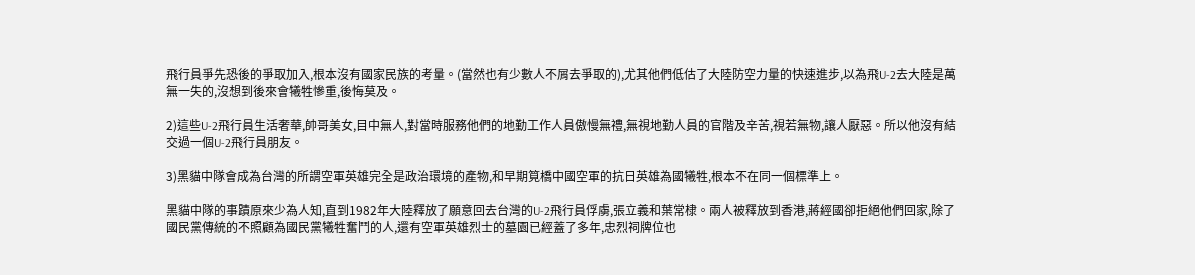飛行員爭先恐後的爭取加入,根本沒有國家民族的考量。(當然也有少數人不屑去爭取的),尤其他們低估了大陸防空力量的快速進步,以為飛U-2去大陸是萬無一失的,沒想到後來會犧牲慘重,後悔莫及。

2)這些U-2飛行員生活奢華,帥哥美女,目中無人,對當時服務他們的地勤工作人員傲慢無禮,無視地勤人員的官階及辛苦,視若無物,讓人厭惡。所以他沒有結交過一個U-2飛行員朋友。

3)黑貓中隊會成為台灣的所謂空軍英雄完全是政治環境的產物,和早期筧橋中國空軍的抗日英雄為國犧牲,根本不在同一個標準上。

黑貓中隊的事蹟原來少為人知,直到1982年大陸釋放了願意回去台灣的U-2飛行員俘虜,張立義和葉常棣。兩人被釋放到香港,蔣經國卻拒絕他們回家,除了國民黨傳統的不照顧為國民黨犧牲奮鬥的人,還有空軍英雄烈士的墓園已經蓋了多年,忠烈祠牌位也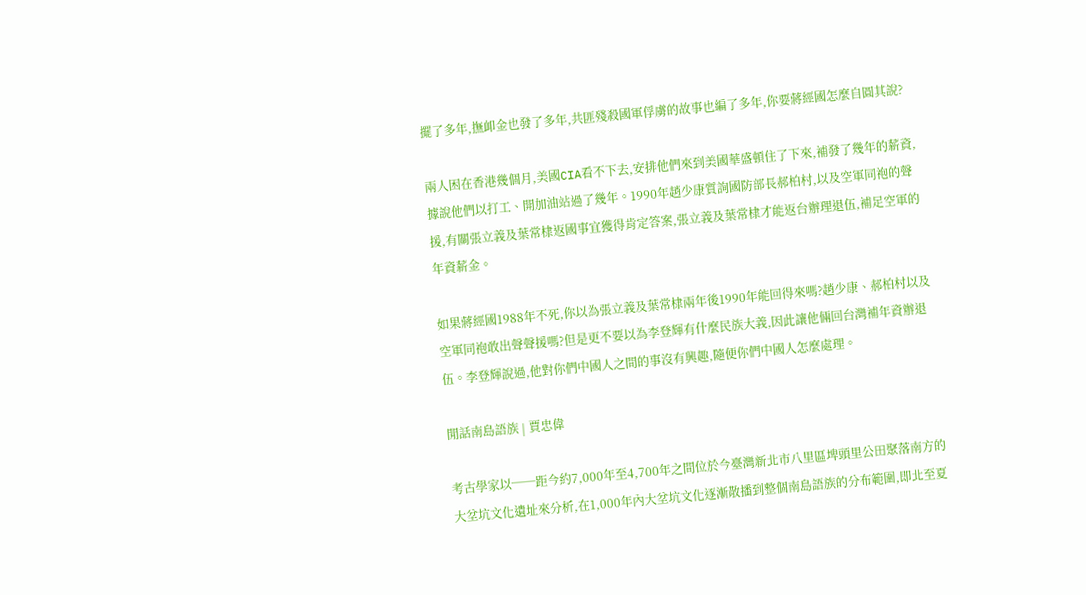擺了多年,撫卹金也發了多年,共匪殘殺國軍俘虜的故事也編了多年,你要蔣經國怎麼自圓其說?

兩人困在香港幾個月,美國CIA看不下去,安排他們來到美國華盛頓住了下來,補發了幾年的薪資,據說他們以打工、開加油站過了幾年。1990年趙少康質詢國防部長郝柏村,以及空軍同袍的聲援,有關張立義及葉常棣返國事宜獲得肯定答案,張立義及葉常棣才能返台辦理退伍,補足空軍的年資薪金。

如果蔣經國1988年不死,你以為張立義及葉常棣兩年後1990年能回得來嗎?趙少康、郝柏村以及空軍同袍敢出聲聲援嗎?但是更不要以為李登輝有什麼民族大義,因此讓他倆回台灣補年資辦退伍。李登輝說過,他對你們中國人之間的事沒有興趣,隨便你們中國人怎麼處理。

閒話南島語族 | 賈忠偉

考古學家以──距今約7,000年至4,700年之間位於今臺灣新北市八里區埤頭里公田聚落南方的大坌坑文化遺址來分析,在1,000年內大坌坑文化逐漸散播到整個南島語族的分布範圍,即北至夏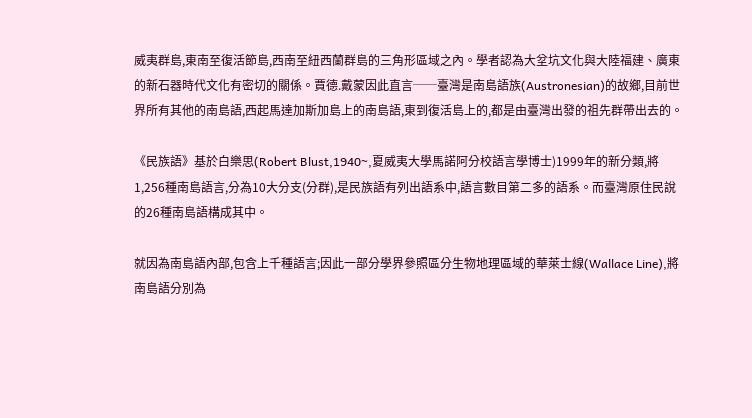威夷群島,東南至復活節島,西南至紐西蘭群島的三角形區域之內。學者認為大坌坑文化與大陸福建、廣東的新石器時代文化有密切的關係。賈德.戴蒙因此直言──臺灣是南島語族(Austronesian)的故鄉,目前世界所有其他的南島語,西起馬達加斯加島上的南島語,東到復活島上的,都是由臺灣出發的祖先群帶出去的。

《民族語》基於白樂思(Robert Blust,1940~,夏威夷大學馬諾阿分校語言學博士)1999年的新分類,將1,256種南島語言,分為10大分支(分群),是民族語有列出語系中,語言數目第二多的語系。而臺灣原住民說的26種南島語構成其中。

就因為南島語內部,包含上千種語言;因此一部分學界參照區分生物地理區域的華萊士線(Wallace Line),將南島語分別為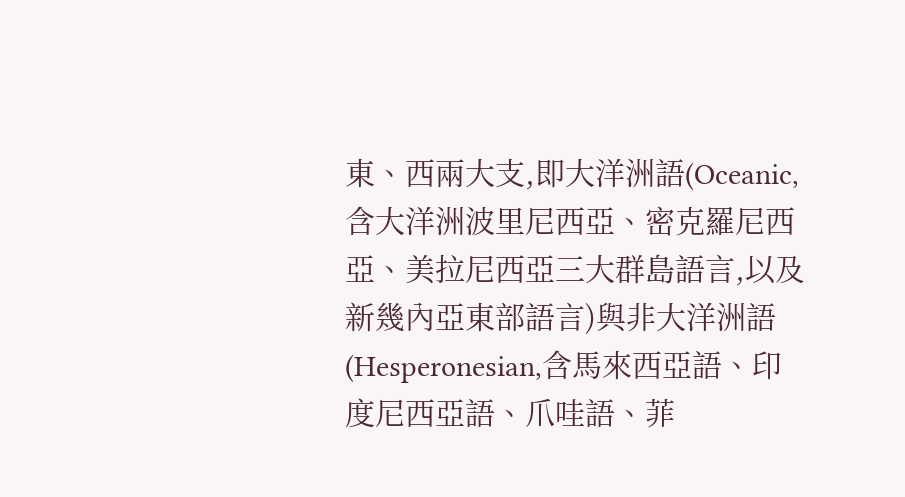東、西兩大支,即大洋洲語(Oceanic,含大洋洲波里尼西亞、密克羅尼西亞、美拉尼西亞三大群島語言,以及新幾內亞東部語言)與非大洋洲語(Hesperonesian,含馬來西亞語、印度尼西亞語、爪哇語、菲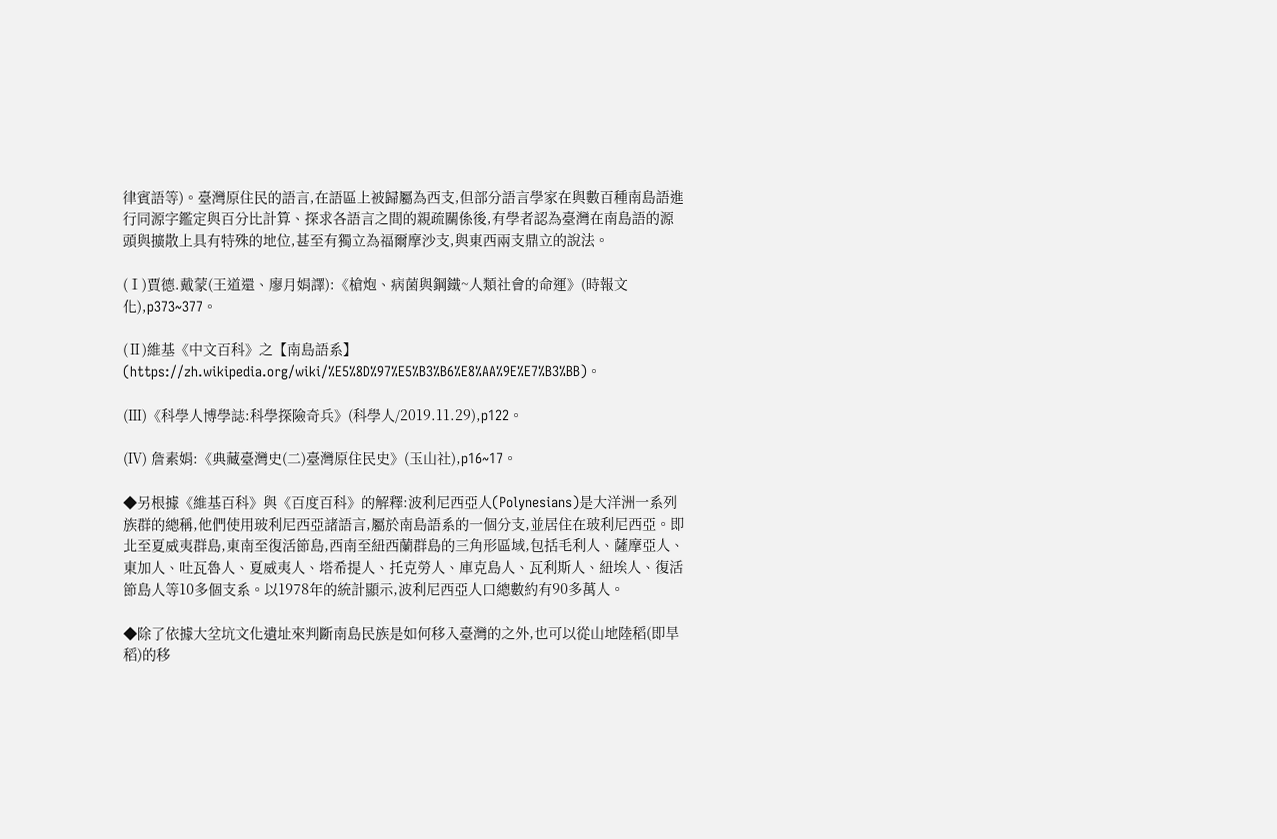律賓語等)。臺灣原住民的語言,在語區上被歸屬為西支,但部分語言學家在與數百種南島語進行同源字鑑定與百分比計算、探求各語言之間的親疏關係後,有學者認為臺灣在南島語的源頭與擴散上具有特殊的地位,甚至有獨立為福爾摩沙支,與東西兩支鼎立的說法。

(Ⅰ)賈德.戴蒙(王道還、廖月娟譯):《槍炮、病菌與鋼鐵~人類社會的命運》(時報文化),p373~377。

(Ⅱ)維基《中文百科》之【南島語系】(https://zh.wikipedia.org/wiki/%E5%8D%97%E5%B3%B6%E8%AA%9E%E7%B3%BB)。

(Ⅲ)《科學人博學誌:科學探險奇兵》(科學人/2019.11.29),p122。

(Ⅳ) 詹素娟:《典藏臺灣史(二)臺灣原住民史》(玉山社),p16~17。

◆另根據《維基百科》與《百度百科》的解釋:波利尼西亞人(Polynesians)是大洋洲一系列族群的總稱,他們使用玻利尼西亞諸語言,屬於南島語系的一個分支,並居住在玻利尼西亞。即北至夏威夷群島,東南至復活節島,西南至紐西蘭群島的三角形區域,包括毛利人、薩摩亞人、東加人、吐瓦魯人、夏威夷人、塔希提人、托克勞人、庫克島人、瓦利斯人、紐埃人、復活節島人等10多個支系。以1978年的統計顯示,波利尼西亞人口總數約有90多萬人。

◆除了依據大坌坑文化遺址來判斷南島民族是如何移入臺灣的之外,也可以從山地陸稻(即旱稻)的移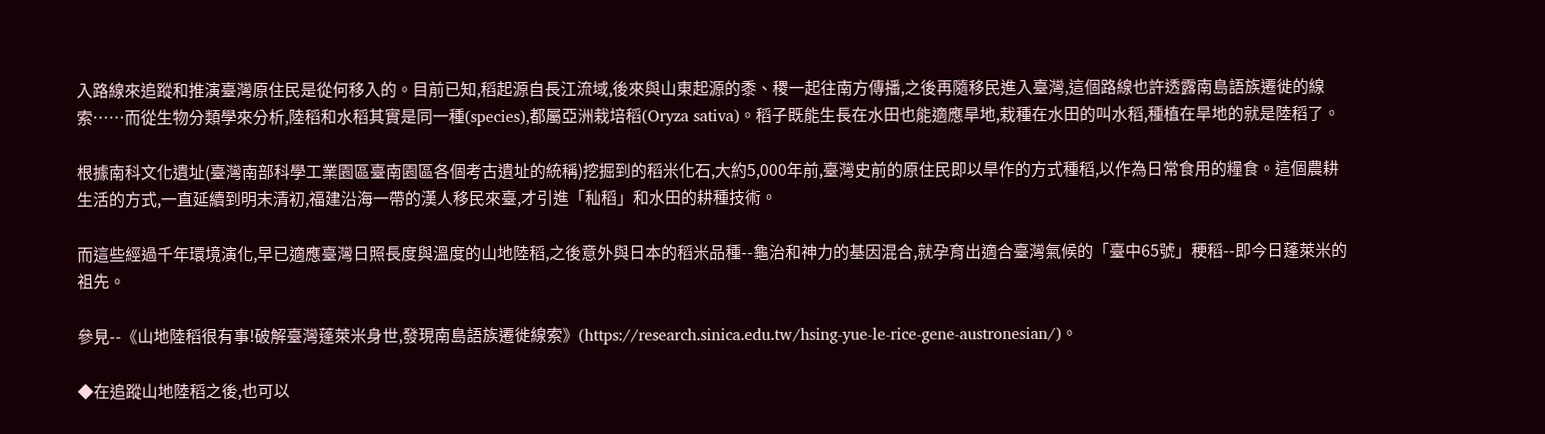入路線來追蹤和推演臺灣原住民是從何移入的。目前已知,稻起源自長江流域,後來與山東起源的黍、稷一起往南方傳播,之後再隨移民進入臺灣,這個路線也許透露南島語族遷徙的線索……而從生物分類學來分析,陸稻和水稻其實是同一種(species),都屬亞洲栽培稻(Oryza sativa)。稻子既能生長在水田也能適應旱地,栽種在水田的叫水稻,種植在旱地的就是陸稻了。

根據南科文化遺址(臺灣南部科學工業園區臺南園區各個考古遺址的統稱)挖掘到的稻米化石,大約5,000年前,臺灣史前的原住民即以旱作的方式種稻,以作為日常食用的糧食。這個農耕生活的方式,一直延續到明末清初,福建沿海一帶的漢人移民來臺,才引進「秈稻」和水田的耕種技術。

而這些經過千年環境演化,早已適應臺灣日照長度與溫度的山地陸稻,之後意外與日本的稻米品種--龜治和神力的基因混合,就孕育出適合臺灣氣候的「臺中65號」稉稻--即今日蓬萊米的祖先。

參見--《山地陸稻很有事!破解臺灣蓬萊米身世,發現南島語族遷徙線索》(https://research.sinica.edu.tw/hsing-yue-le-rice-gene-austronesian/)。

◆在追蹤山地陸稻之後,也可以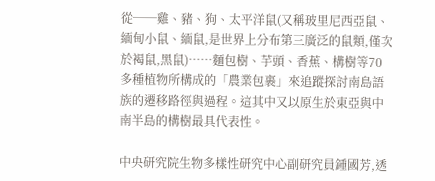從──雞、豬、狗、太平洋鼠(又稱玻里尼西亞鼠、緬甸小鼠、緬鼠,是世界上分布第三廣泛的鼠類,僅次於褐鼠,黑鼠)……麵包樹、芋頭、香蕉、構樹等70多種植物所構成的「農業包裹」來追蹤探討南島語族的遷移路徑與過程。這其中又以原生於東亞與中南半島的構樹最具代表性。

中央研究院生物多樣性研究中心副研究員鍾國芳,透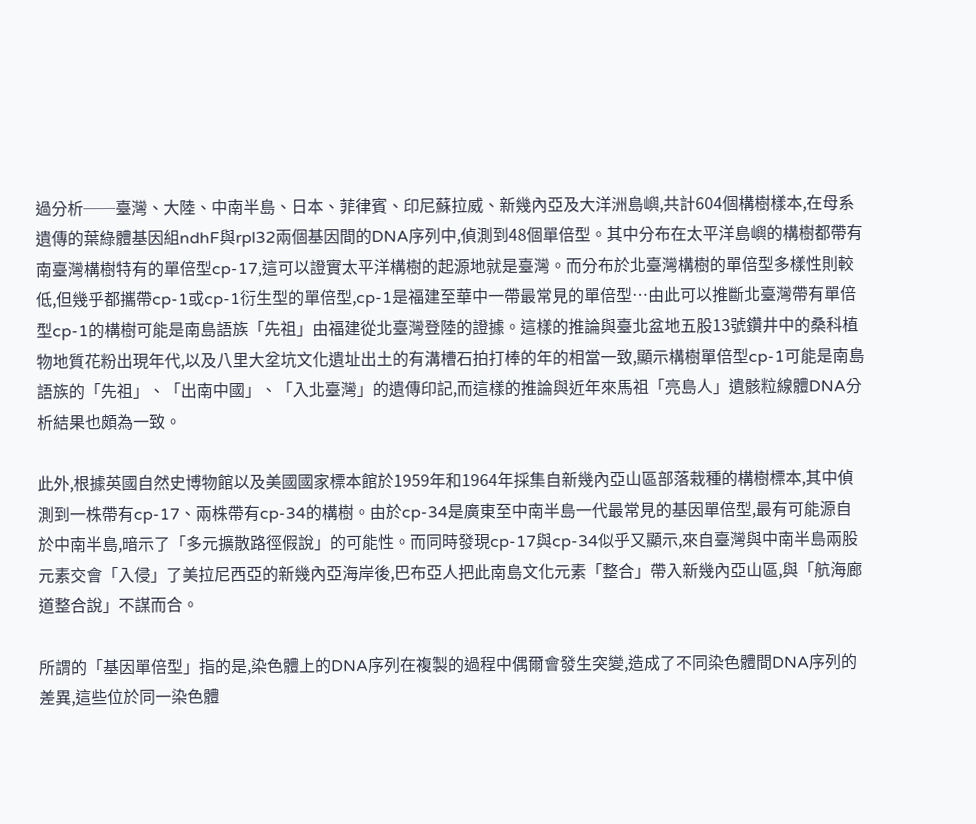過分析──臺灣、大陸、中南半島、日本、菲律賓、印尼蘇拉威、新幾內亞及大洋洲島嶼,共計604個構樹樣本,在母系遺傳的葉綠體基因組ndhF與rpl32兩個基因間的DNA序列中,偵測到48個單倍型。其中分布在太平洋島嶼的構樹都帶有南臺灣構樹特有的單倍型cp-17,這可以證實太平洋構樹的起源地就是臺灣。而分布於北臺灣構樹的單倍型多樣性則較低,但幾乎都攜帶cp-1或cp-1衍生型的單倍型,cp-1是福建至華中一帶最常見的單倍型…由此可以推斷北臺灣帶有單倍型cp-1的構樹可能是南島語族「先祖」由福建從北臺灣登陸的證據。這樣的推論與臺北盆地五股13號鑽井中的桑科植物地質花粉出現年代,以及八里大坌坑文化遺址出土的有溝槽石拍打棒的年的相當一致,顯示構樹單倍型cp-1可能是南島語族的「先祖」、「出南中國」、「入北臺灣」的遺傳印記,而這樣的推論與近年來馬祖「亮島人」遺骸粒線體DNA分析結果也頗為一致。

此外,根據英國自然史博物館以及美國國家標本館於1959年和1964年採集自新幾內亞山區部落栽種的構樹標本,其中偵測到一株帶有cp-17、兩株帶有cp-34的構樹。由於cp-34是廣東至中南半島一代最常見的基因單倍型,最有可能源自於中南半島,暗示了「多元擴散路徑假說」的可能性。而同時發現cp-17與cp-34似乎又顯示,來自臺灣與中南半島兩股元素交會「入侵」了美拉尼西亞的新幾內亞海岸後,巴布亞人把此南島文化元素「整合」帶入新幾內亞山區,與「航海廊道整合說」不謀而合。

所謂的「基因單倍型」指的是,染色體上的DNA序列在複製的過程中偶爾會發生突變,造成了不同染色體間DNA序列的差異,這些位於同一染色體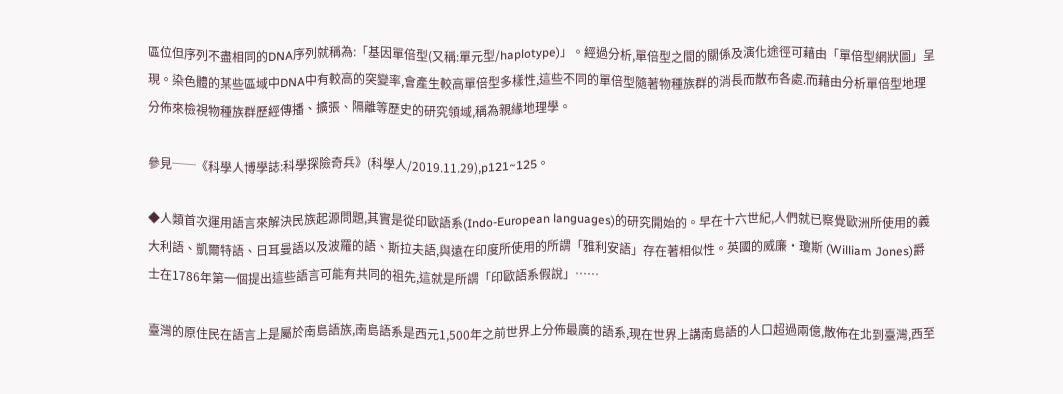區位但序列不盡相同的DNA序列就稱為:「基因單倍型(又稱:單元型/haplotype)」。經過分析,單倍型之間的關係及演化途徑可藉由「單倍型網狀圖」呈現。染色體的某些區域中DNA中有較高的突變率,會產生較高單倍型多樣性,這些不同的單倍型隨著物種族群的消長而散布各處.而藉由分析單倍型地理分佈來檢視物種族群歷經傳播、擴張、隔離等歷史的研究領域,稱為親緣地理學。

參見──《科學人博學誌:科學探險奇兵》(科學人/2019.11.29),p121~125。

◆人類首次運用語言來解決民族起源問題,其實是從印歐語系(Indo-European languages)的研究開始的。早在十六世紀,人們就已察覺歐洲所使用的義大利語、凱爾特語、日耳曼語以及波羅的語、斯拉夫語,與遠在印度所使用的所謂「雅利安語」存在著相似性。英國的威廉•瓊斯 (William Jones)爵士在1786年第一個提出這些語言可能有共同的祖先,這就是所謂「印歐語系假說」……

臺灣的原住民在語言上是屬於南島語族,南島語系是西元1,500年之前世界上分佈最廣的語系,現在世界上講南島語的人口超過兩億,散佈在北到臺灣,西至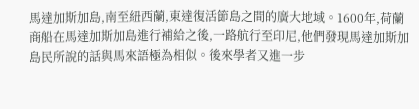馬達加斯加島,南至紐西蘭,東達復活節島之間的廣大地域。1600年,荷蘭商船在馬達加斯加島進行補給之後,一路航行至印尼,他們發現馬達加斯加島民所說的話與馬來語極為相似。後來學者又進一步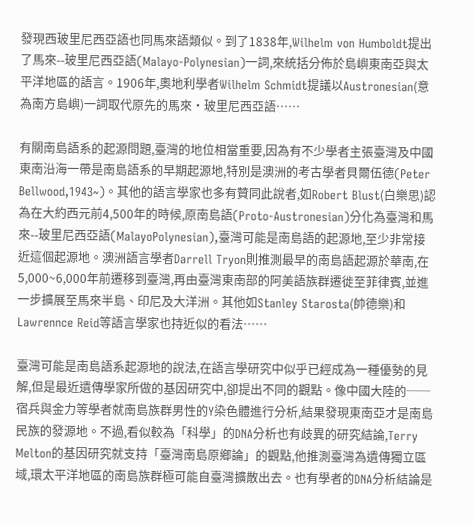發現西玻里尼西亞語也同馬來語類似。到了1838年,Wilhelm von Humboldt提出了馬來--玻里尼西亞語(Malayo-Polynesian)一詞,來統括分佈於島嶼東南亞與太平洋地區的語言。1906年,奧地利學者Wilhelm Schmidt提議以Austronesian(意為南方島嶼)一詞取代原先的馬來‧玻里尼西亞語……

有關南島語系的起源問題,臺灣的地位相當重要,因為有不少學者主張臺灣及中國東南沿海一帶是南島語系的早期起源地,特別是澳洲的考古學者貝爾伍德(Peter Bellwood,1943~)。其他的語言學家也多有贊同此說者,如Robert Blust(白樂思)認為在大約西元前4,500年的時候,原南島語(Proto-Austronesian)分化為臺灣和馬來--玻里尼西亞語(MalayoPolynesian),臺灣可能是南島語的起源地,至少非常接近這個起源地。澳洲語言學者Darrell Tryon則推測最早的南島語起源於華南,在5,000~6,000年前遷移到臺灣,再由臺灣東南部的阿美語族群遷徙至菲律賓,並進一步擴展至馬來半島、印尼及大洋洲。其他如Stanley Starosta(帥德樂)和Lawrennce Reid等語言學家也持近似的看法……

臺灣可能是南島語系起源地的說法,在語言學研究中似乎已經成為一種優勢的見解,但是最近遺傳學家所做的基因研究中,卻提出不同的觀點。像中國大陸的──宿兵與金力等學者就南島族群男性的Y染色體進行分析,結果發現東南亞才是南島民族的發源地。不過,看似較為「科學」的DNA分析也有歧異的研究結論,Terry Melton的基因研究就支持「臺灣南島原鄉論」的觀點,他推測臺灣為遺傳獨立區域,環太平洋地區的南島族群極可能自臺灣擴散出去。也有學者的DNA分析結論是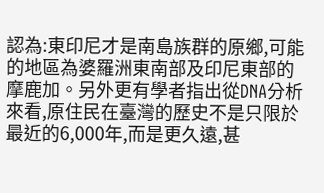認為:東印尼才是南島族群的原鄉,可能的地區為婆羅洲東南部及印尼東部的摩鹿加。另外更有學者指出從DNA分析來看,原住民在臺灣的歷史不是只限於最近的6,000年,而是更久遠,甚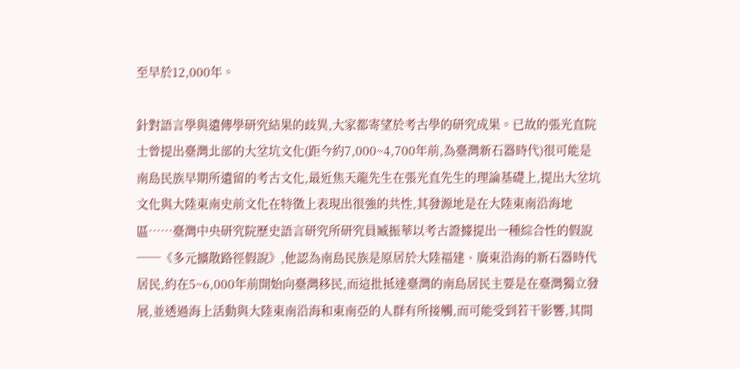至早於12,000年。

針對語言學與遺傳學研究結果的歧異,大家都寄望於考古學的研究成果。已故的張光直院士曾提出臺灣北部的大坌坑文化(距今約7,000~4,700年前,為臺灣新石器時代)很可能是南島民族早期所遺留的考古文化,最近焦天龍先生在張光直先生的理論基礎上,提出大坌坑文化與大陸東南史前文化在特徵上表現出很強的共性,其發源地是在大陸東南沿海地區……臺灣中央研究院歷史語言研究所研究員臧振華以考古證據提出一種綜合性的假說──《多元擴散路徑假說》,他認為南島民族是原居於大陸福建、廣東沿海的新石器時代居民,約在5~6,000年前開始向臺灣移民,而這批抵達臺灣的南島居民主要是在臺灣獨立發展,並透過海上活動與大陸東南沿海和東南亞的人群有所接觸,而可能受到若干影響,其間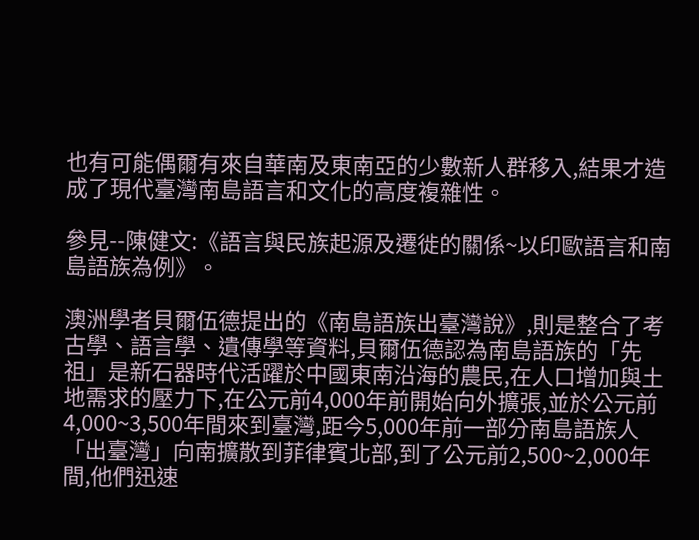也有可能偶爾有來自華南及東南亞的少數新人群移入,結果才造成了現代臺灣南島語言和文化的高度複雜性。

參見--陳健文:《語言與民族起源及遷徙的關係~以印歐語言和南島語族為例》。

澳洲學者貝爾伍德提出的《南島語族出臺灣說》,則是整合了考古學、語言學、遺傳學等資料,貝爾伍德認為南島語族的「先祖」是新石器時代活躍於中國東南沿海的農民,在人口增加與土地需求的壓力下,在公元前4,000年前開始向外擴張,並於公元前4,000~3,500年間來到臺灣,距今5,000年前一部分南島語族人「出臺灣」向南擴散到菲律賓北部,到了公元前2,500~2,000年間,他們迅速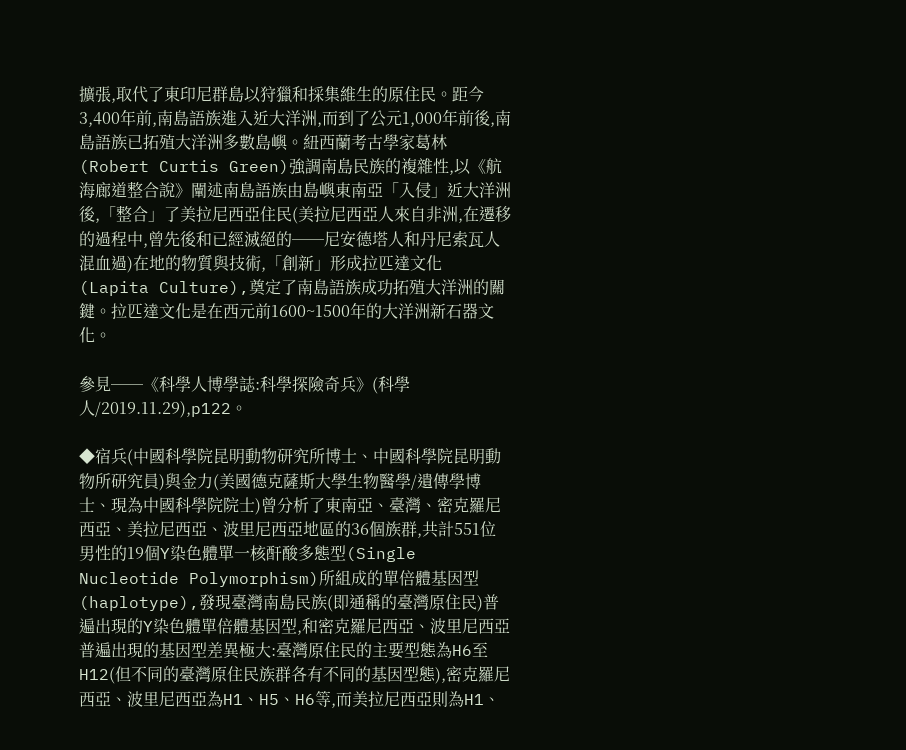擴張,取代了東印尼群島以狩獵和採集維生的原住民。距今3,400年前,南島語族進入近大洋洲,而到了公元1,000年前後,南島語族已拓殖大洋洲多數島嶼。紐西蘭考古學家葛林(Robert Curtis Green)強調南島民族的複雜性,以《航海廊道整合說》闡述南島語族由島嶼東南亞「入侵」近大洋洲後,「整合」了美拉尼西亞住民(美拉尼西亞人來自非洲,在遷移的過程中,曾先後和已經滅絕的──尼安德塔人和丹尼索瓦人混血過)在地的物質與技術,「創新」形成拉匹達文化(Lapita Culture),奠定了南島語族成功拓殖大洋洲的關鍵。拉匹達文化是在西元前1600~1500年的大洋洲新石器文化。

參見──《科學人博學誌:科學探險奇兵》(科學人/2019.11.29),p122。

◆宿兵(中國科學院昆明動物研究所博士、中國科學院昆明動物所研究員)與金力(美國德克薩斯大學生物醫學/遺傳學博士、現為中國科學院院士)曾分析了東南亞、臺灣、密克羅尼西亞、美拉尼西亞、波里尼西亞地區的36個族群,共計551位男性的19個Y染色體單一核酐酸多態型(Single Nucleotide Polymorphism)所組成的單倍體基因型(haplotype),發現臺灣南島民族(即通稱的臺灣原住民)普遍出現的Y染色體單倍體基因型,和密克羅尼西亞、波里尼西亞普遍出現的基因型差異極大:臺灣原住民的主要型態為H6至H12(但不同的臺灣原住民族群各有不同的基因型態),密克羅尼西亞、波里尼西亞為H1、H5、H6等,而美拉尼西亞則為H1、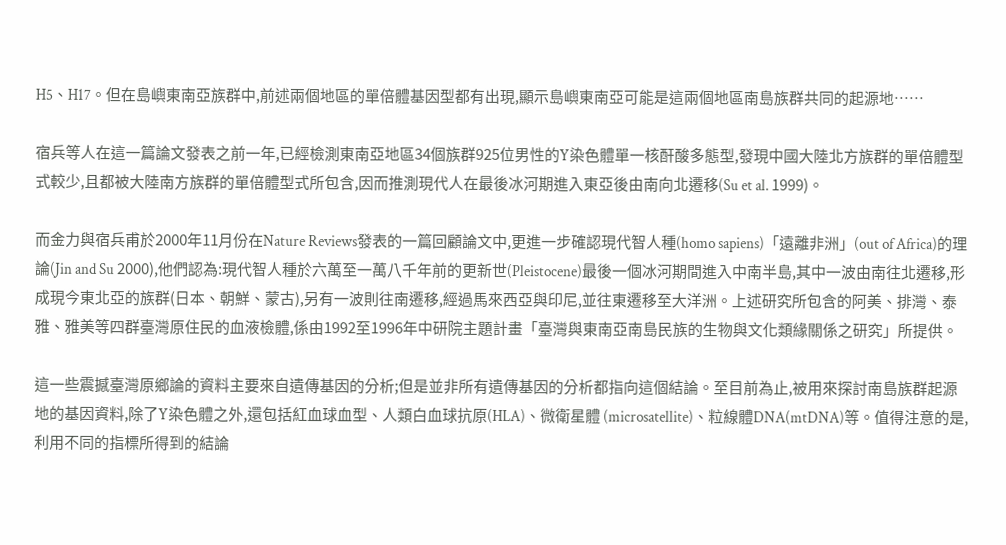H5、H17。但在島嶼東南亞族群中,前述兩個地區的單倍體基因型都有出現,顯示島嶼東南亞可能是這兩個地區南島族群共同的起源地……

宿兵等人在這一篇論文發表之前一年,已經檢測東南亞地區34個族群925位男性的Y染色體單一核酐酸多態型,發現中國大陸北方族群的單倍體型式較少,且都被大陸南方族群的單倍體型式所包含,因而推測現代人在最後冰河期進入東亞後由南向北遷移(Su et al. 1999)。

而金力與宿兵甫於2000年11月份在Nature Reviews發表的一篇回顧論文中,更進一步確認現代智人種(homo sapiens)「遠離非洲」(out of Africa)的理論(Jin and Su 2000),他們認為:現代智人種於六萬至一萬八千年前的更新世(Pleistocene)最後一個冰河期間進入中南半島,其中一波由南往北遷移,形成現今東北亞的族群(日本、朝鮮、蒙古),另有一波則往南遷移,經過馬來西亞與印尼,並往東遷移至大洋洲。上述研究所包含的阿美、排灣、泰雅、雅美等四群臺灣原住民的血液檢體,係由1992至1996年中研院主題計畫「臺灣與東南亞南島民族的生物與文化類緣關係之研究」所提供。

這一些震撼臺灣原鄉論的資料主要來自遺傳基因的分析;但是並非所有遺傳基因的分析都指向這個結論。至目前為止,被用來探討南島族群起源地的基因資料,除了Y染色體之外,還包括紅血球血型、人類白血球抗原(HLA)、微衛星體 (microsatellite)、粒線體DNA(mtDNA)等。值得注意的是,利用不同的指標所得到的結論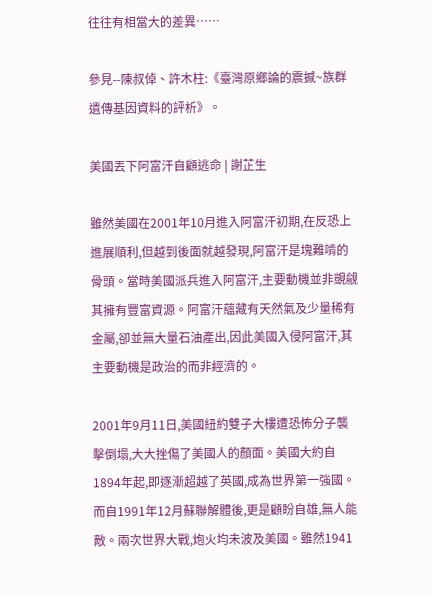往往有相當大的差異……

參見--陳叔倬、許木柱:《臺灣原鄉論的震撼~族群遺傳基因資料的評析》。

美國丟下阿富汗自顧逃命 | 謝芷生

雖然美國在2001年10月進入阿富汗初期,在反恐上進展順利,但越到後面就越發現,阿富汗是塊難啃的骨頭。當時美國派兵進入阿富汗,主要動機並非覬覦其擁有豐富資源。阿富汗蘊藏有天然氣及少量稀有金屬,卻並無大量石油產出,因此美國入侵阿富汗,其主要動機是政治的而非經濟的。

2001年9月11日,美國紐約雙子大樓遭恐怖分子襲擊倒塌,大大挫傷了美國人的顏面。美國大約自1894年起,即逐漸超越了英國,成為世界第一強國。而自1991年12月蘇聯解體後,更是顧盼自雄,無人能敵。兩次世界大戰,炮火均未波及美國。雖然1941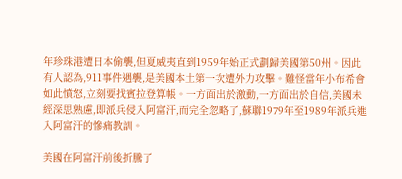年珍珠港遭日本偷襲,但夏威夷直到1959年始正式劃歸美國第50州。因此有人認為,911事件遇襲,是美國本土第一次遭外力攻擊。難怪當年小布希會如此憤怒,立刻要找賓拉登算帳。一方面出於激動,一方面出於自信,美國未經深思熟慮,即派兵侵入阿富汗,而完全忽略了,蘇聯1979年至1989年派兵進入阿富汗的慘痛教訓。

美國在阿富汗前後折騰了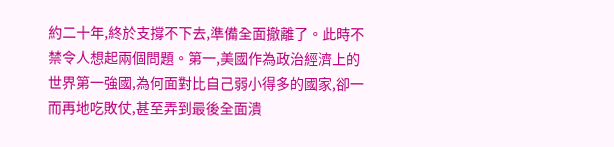約二十年,終於支撐不下去,準備全面撤離了。此時不禁令人想起兩個問題。第一,美國作為政治經濟上的世界第一強國,為何面對比自己弱小得多的國家,卻一而再地吃敗仗,甚至弄到最後全面潰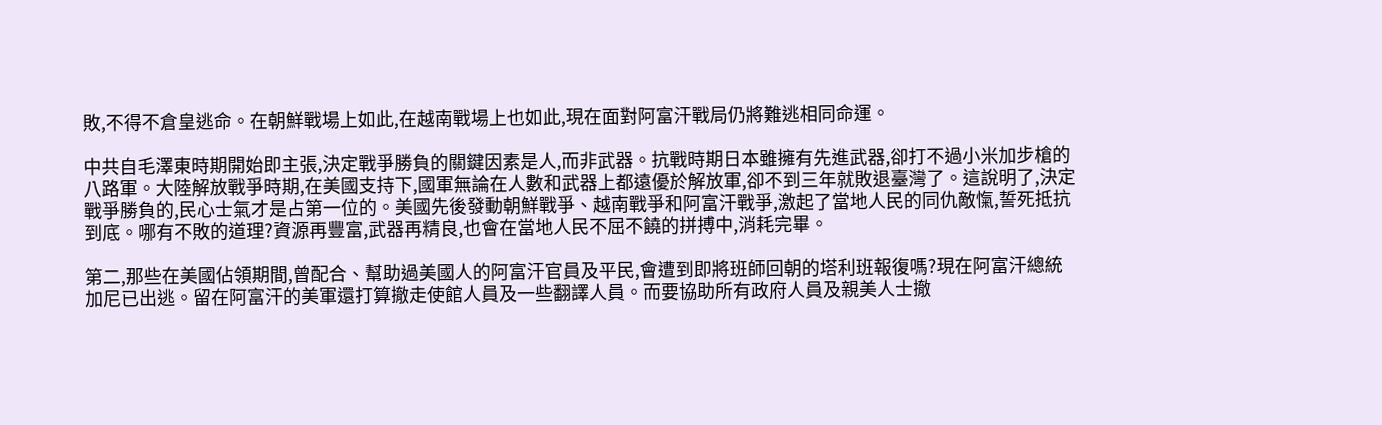敗,不得不倉皇逃命。在朝鮮戰場上如此,在越南戰場上也如此,現在面對阿富汗戰局仍將難逃相同命運。

中共自毛澤東時期開始即主張,決定戰爭勝負的關鍵因素是人,而非武器。抗戰時期日本雖擁有先進武器,卻打不過小米加步槍的八路軍。大陸解放戰爭時期,在美國支持下,國軍無論在人數和武器上都遠優於解放軍,卻不到三年就敗退臺灣了。這說明了,決定戰爭勝負的,民心士氣才是占第一位的。美國先後發動朝鮮戰爭、越南戰爭和阿富汗戰爭,激起了當地人民的同仇敵愾,誓死抵抗到底。哪有不敗的道理?資源再豐富,武器再精良,也會在當地人民不屈不饒的拼搏中,消耗完畢。

第二,那些在美國佔領期間,曾配合、幫助過美國人的阿富汗官員及平民,會遭到即將班師回朝的塔利班報復嗎?現在阿富汗總統加尼已出逃。留在阿富汗的美軍還打算撤走使館人員及一些翻譯人員。而要協助所有政府人員及親美人士撤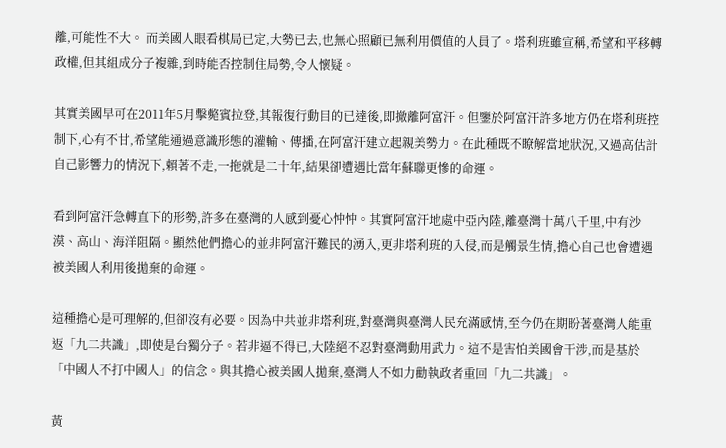離,可能性不大。 而美國人眼看棋局已定,大勢已去,也無心照顧已無利用價值的人員了。塔利班雖宣稱,希望和平移轉政權,但其組成分子複雜,到時能否控制住局勢,令人懷疑。

其實美國早可在2011年5月擊斃賓拉登,其報復行動目的已達後,即撤離阿富汗。但鑒於阿富汗許多地方仍在塔利班控制下,心有不甘,希望能通過意識形態的灌輸、傳播,在阿富汗建立起親美勢力。在此種既不瞭解當地狀況,又過高估計自己影響力的情況下,賴著不走,一拖就是二十年,結果卻遭遇比當年蘇聯更慘的命運。

看到阿富汗急轉直下的形勢,許多在臺灣的人感到憂心忡忡。其實阿富汗地處中亞內陸,離臺灣十萬八千里,中有沙漠、高山、海洋阻隔。顯然他們擔心的並非阿富汗難民的湧入,更非塔利班的入侵,而是觸景生情,擔心自己也會遭遇被美國人利用後拋棄的命運。

這種擔心是可理解的,但卻沒有必要。因為中共並非塔利班,對臺灣與臺灣人民充滿感情,至今仍在期盼著臺灣人能重返「九二共識」,即使是台獨分子。若非逼不得已,大陸絕不忍對臺灣動用武力。這不是害怕美國會干涉,而是基於「中國人不打中國人」的信念。與其擔心被美國人拋棄,臺灣人不如力勸執政者重回「九二共識」。

黃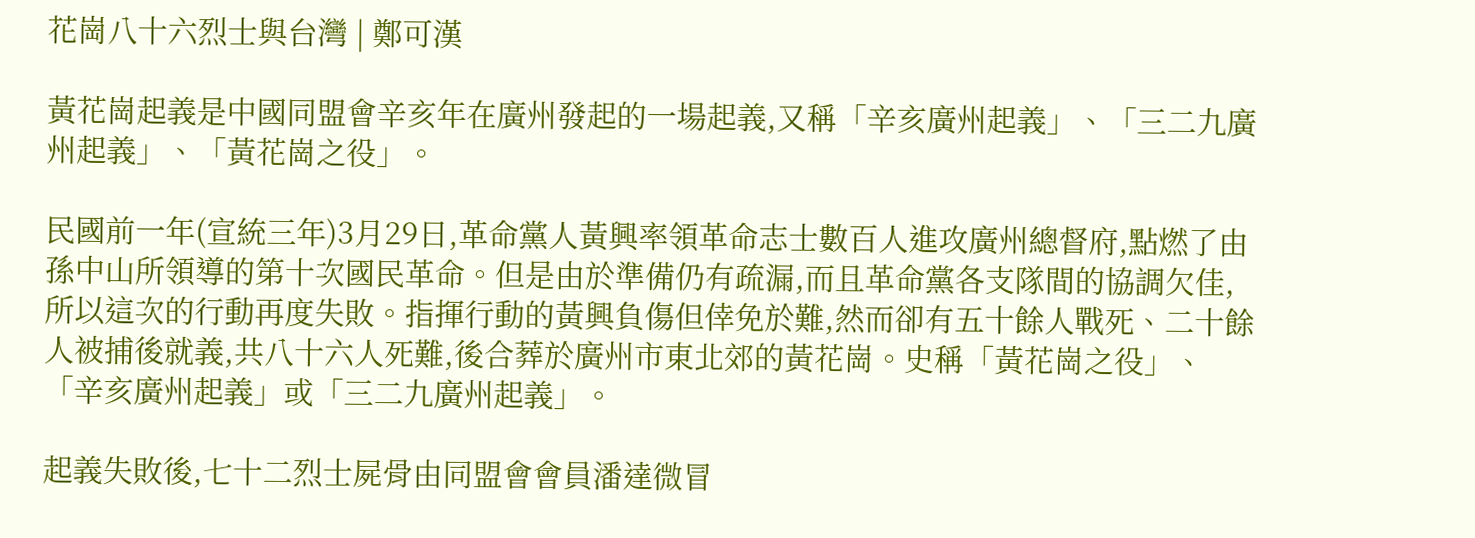花崗八十六烈士與台灣 | 鄭可漢

黃花崗起義是中國同盟會辛亥年在廣州發起的一場起義,又稱「辛亥廣州起義」、「三二九廣州起義」、「黃花崗之役」。

民國前一年(宣統三年)3月29日,革命黨人黃興率領革命志士數百人進攻廣州總督府,點燃了由孫中山所領導的第十次國民革命。但是由於準備仍有疏漏,而且革命黨各支隊間的協調欠佳,所以這次的行動再度失敗。指揮行動的黃興負傷但倖免於難,然而卻有五十餘人戰死、二十餘人被捕後就義,共八十六人死難,後合葬於廣州市東北郊的黃花崗。史稱「黃花崗之役」、「辛亥廣州起義」或「三二九廣州起義」。

起義失敗後,七十二烈士屍骨由同盟會會員潘達微冒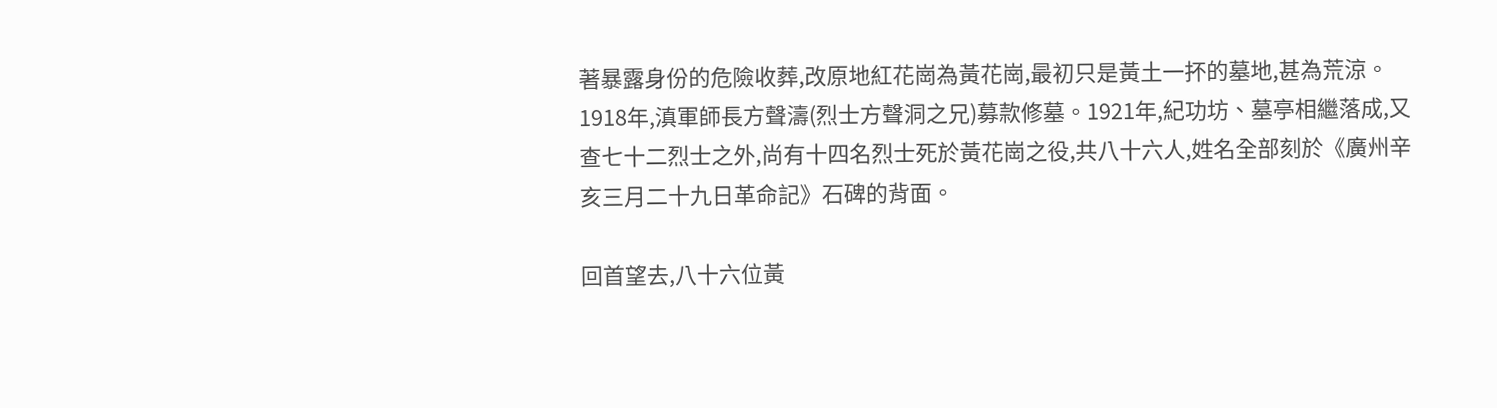著暴露身份的危險收葬,改原地紅花崗為黃花崗,最初只是黃土一抔的墓地,甚為荒涼。1918年,滇軍師長方聲濤(烈士方聲洞之兄)募款修墓。1921年,紀功坊、墓亭相繼落成,又查七十二烈士之外,尚有十四名烈士死於黃花崗之役,共八十六人,姓名全部刻於《廣州辛亥三月二十九日革命記》石碑的背面。

回首望去,八十六位黃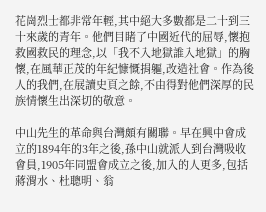花崗烈士都非常年輕,其中絕大多數都是二十到三十來歲的青年。他們目睹了中國近代的屈辱,懷抱救國救民的理念,以「我不入地獄誰入地獄」的胸懷,在風華正茂的年紀慷慨捐軀,改造社會。作為後人的我們,在展讀史頁之餘,不由得對他們深厚的民族情懷生出深切的敬意。

中山先生的革命與台灣頗有關聯。早在興中會成立的1894年的3年之後,孫中山就派人到台灣吸收會員,1905年同盟會成立之後,加入的人更多,包括蔣渭水、杜聰明、翁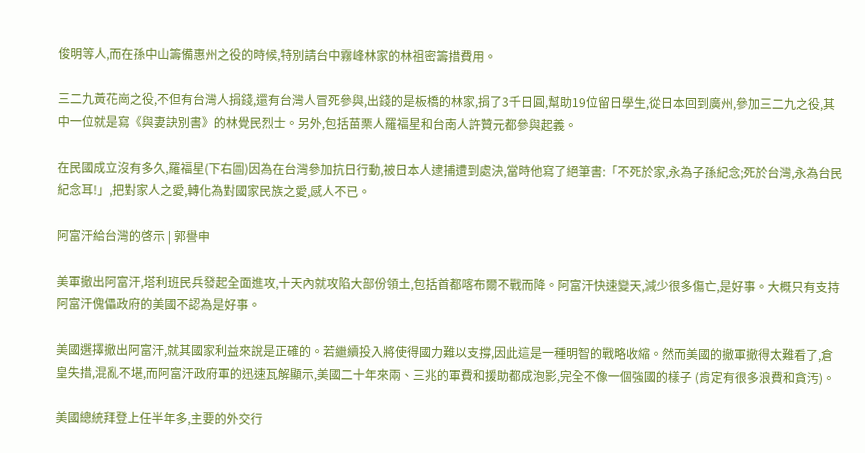俊明等人,而在孫中山籌備惠州之役的時候,特別請台中霧峰林家的林祖密籌措費用。

三二九黃花崗之役,不但有台灣人捐錢,還有台灣人冒死參與,出錢的是板橋的林家,捐了3千日圓,幫助19位留日學生,從日本回到廣州,參加三二九之役,其中一位就是寫《與妻訣別書》的林覺民烈士。另外,包括苗栗人羅福星和台南人許贊元都參與起義。

在民國成立沒有多久,羅福星(下右圖)因為在台灣參加抗日行動,被日本人逮捕遭到處決,當時他寫了絕筆書:「不死於家,永為子孫紀念;死於台灣,永為台民紀念耳!」,把對家人之愛,轉化為對國家民族之愛,感人不已。

阿富汗給台灣的啓示 | 郭譽申

美軍撤出阿富汗,塔利班民兵發起全面進攻,十天內就攻陷大部份領土,包括首都喀布爾不戰而降。阿富汗快速變天,減少很多傷亡,是好事。大概只有支持阿富汗傀儡政府的美國不認為是好事。

美國選擇撤出阿富汗,就其國家利益來說是正確的。若繼續投入將使得國力難以支撐,因此這是一種明智的戰略收縮。然而美國的撤軍撤得太難看了,倉皇失措,混亂不堪,而阿富汗政府軍的迅速瓦解顯示,美國二十年來兩、三兆的軍費和援助都成泡影,完全不像一個強國的樣子 (肯定有很多浪費和貪汚)。

美國總統拜登上任半年多,主要的外交行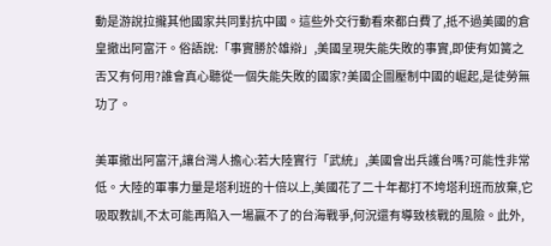動是游說拉攏其他國家共同對抗中國。這些外交行動看來都白費了,抵不過美國的倉皇撤出阿富汗。俗語說:「事實勝於雄辯」,美國呈現失能失敗的事實,即使有如簧之舌又有何用?誰會真心聽從一個失能失敗的國家?美國企圖壓制中國的崛起,是徒勞無功了。

美軍撤出阿富汗,讓台灣人擔心:若大陸實行「武統」,美國會出兵護台嗎?可能性非常低。大陸的軍事力量是塔利班的十倍以上,美國花了二十年都打不垮塔利班而放棄,它吸取教訓,不太可能再陷入一場贏不了的台海戰爭,何況還有導致核戰的風險。此外,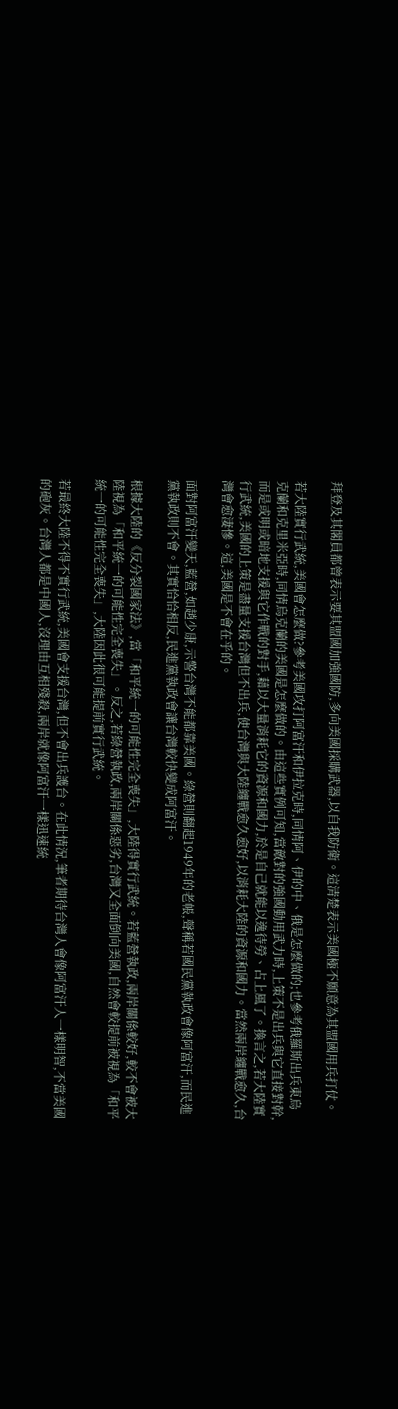拜登及其閣員都曾表示要其盟國加強國防,多向美國採購武器,以自我防衛。這清楚表示美國極不願意為其盟國用兵打仗。

若大陸實行武統,美國會怎麼做?參考美國攻打阿富汗和伊拉克時,同情阿、伊的中、俄是怎麼做的;也參考俄羅斯出兵東烏克蘭和克里米亞時,同情烏克蘭的美國是怎麼做的。由這些實例可知,當敵對的強國動用武力時,上策不是出兵與它直接對幹,而是或明或暗地支援與它作戰的對手,藉以大量消耗它的資源和國力,於是自己就能以逸待勞、占上風了。換言之,若大陸實行武統,美國的上策是盡量支援台灣但不出兵,使台灣與大陸纏戰愈久愈好,以消耗大陸的資源和國力。當然兩岸纏戰愈久,台灣會愈淒慘。這,美國是不會在乎的。

面對阿富汗變天,藍營,如趙少康,示警台灣不能都靠美國。綠營則翻起1949年的老帳,聲稱若國民黨執政會像阿富汗,而民進黨執政則不會。其實恰恰相反,民進黨執政會讓台灣較快變成阿富汗。

根據大陸的《反分裂國家法》,當「和平統一的可能性完全喪失」,大陸得實行武統。若藍營執政,兩岸關係較好,較不會被大陸視為「和平統一的可能性完全喪失」。反之,若綠營執政,兩岸關係惡劣,台灣又全面倒向美國,自然會較提前被視為「和平統一的可能性完全喪失」,大陸因此很可能提前實行武統。

若最終大陸不得不實行武統,美國會支援台灣,但不會出兵護台。在此情況,筆者期待台灣人會像阿富汗人一樣明智,不當美國的砲灰。台灣人都是中國人,沒理由互相殘殺,兩岸就像阿富汗一樣迅速統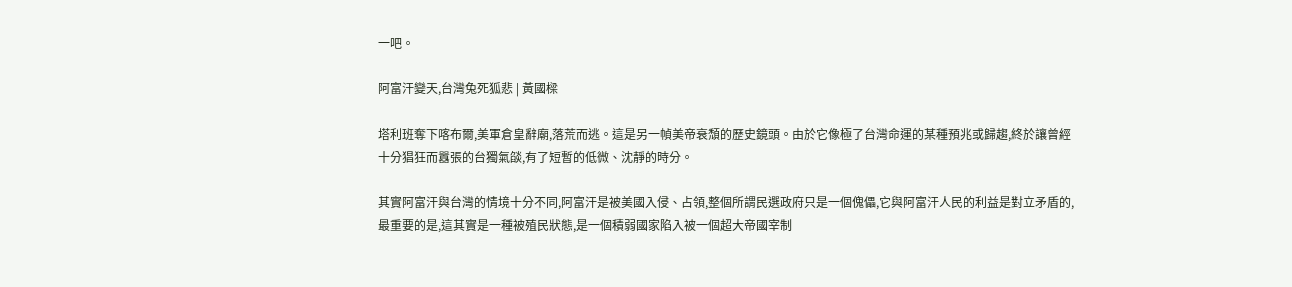一吧。

阿富汗變天,台灣兔死狐悲 | 黃國樑

塔利班奪下喀布爾,美軍倉皇辭廟,落荒而逃。這是另一幀美帝衰頹的歷史鏡頭。由於它像極了台灣命運的某種預兆或歸趨,終於讓曾經十分猖狂而囂張的台獨氣燄,有了短暫的低微、沈靜的時分。

其實阿富汗與台灣的情境十分不同,阿富汗是被美國入侵、占領,整個所謂民選政府只是一個傀儡,它與阿富汗人民的利益是對立矛盾的,最重要的是,這其實是一種被殖民狀態,是一個積弱國家陷入被一個超大帝國宰制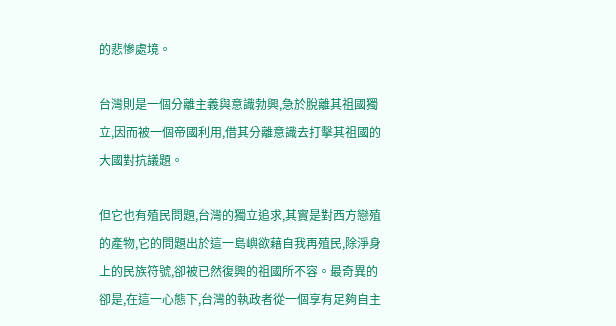的悲慘處境。

台灣則是一個分離主義與意識勃興,急於脫離其祖國獨立,因而被一個帝國利用,借其分離意識去打擊其祖國的大國對抗議題。

但它也有殖民問題,台灣的獨立追求,其實是對西方戀殖的產物,它的問題出於這一島嶼欲藉自我再殖民,除淨身上的民族符號,卻被已然復興的祖國所不容。最奇異的卻是,在這一心態下,台灣的執政者從一個享有足夠自主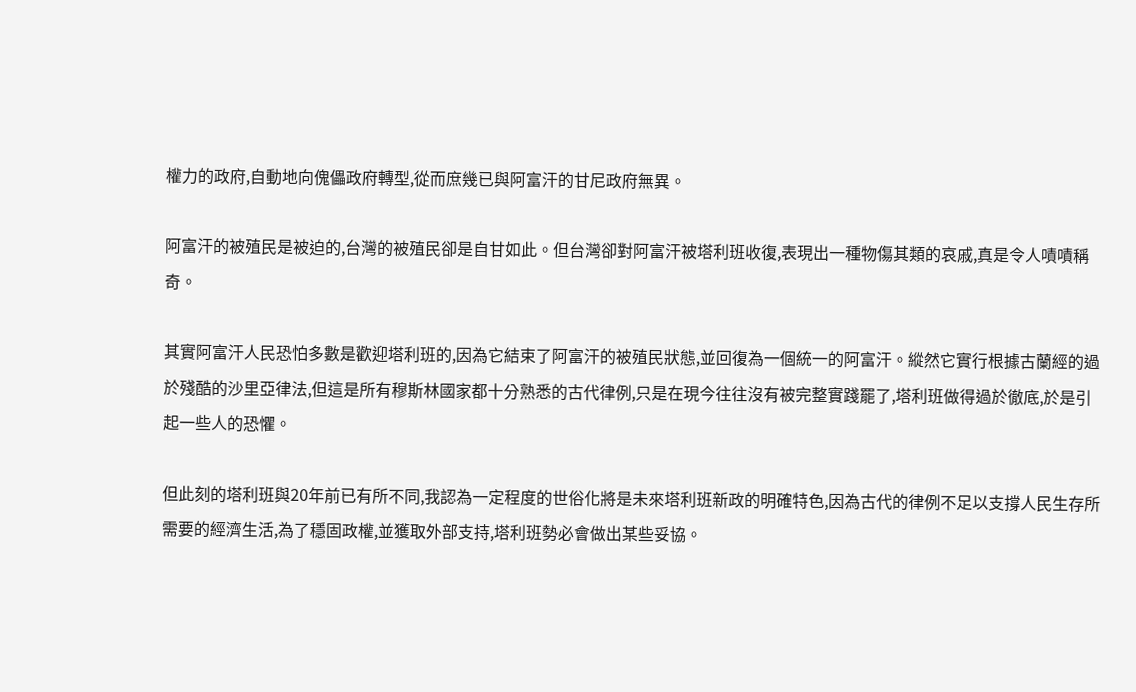權力的政府,自動地向傀儡政府轉型,從而庶幾已與阿富汗的甘尼政府無異。

阿富汗的被殖民是被迫的,台灣的被殖民卻是自甘如此。但台灣卻對阿富汗被塔利班收復,表現出一種物傷其類的哀戚,真是令人嘖嘖稱奇。

其實阿富汗人民恐怕多數是歡迎塔利班的,因為它結束了阿富汗的被殖民狀態,並回復為一個統一的阿富汗。縱然它實行根據古蘭經的過於殘酷的沙里亞律法,但這是所有穆斯林國家都十分熟悉的古代律例,只是在現今往往沒有被完整實踐罷了,塔利班做得過於徹底,於是引起一些人的恐懼。

但此刻的塔利班與20年前已有所不同,我認為一定程度的世俗化將是未來塔利班新政的明確特色,因為古代的律例不足以支撐人民生存所需要的經濟生活,為了穩固政權,並獲取外部支持,塔利班勢必會做出某些妥協。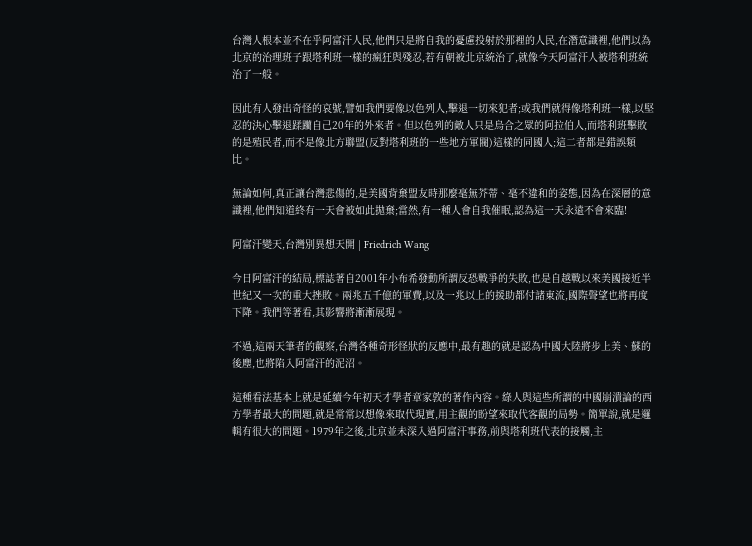台灣人根本並不在乎阿富汗人民,他們只是將自我的憂慮投射於那裡的人民,在潛意識裡,他們以為北京的治理班子跟塔利班一樣的瘋狂與殘忍,若有朝被北京統治了,就像今天阿富汗人被塔利班統治了一般。

因此有人發出奇怪的哀號,譬如我們要像以色列人,擊退一切來犯者;或我們就得像塔利班一樣,以堅忍的決心擊退蹂躪自己20年的外來者。但以色列的敵人只是烏合之眾的阿拉伯人,而塔利班擊敗的是殖民者,而不是像北方聯盟(反對塔利班的一些地方軍閥)這樣的同國人;這二者都是錯誤類比。

無論如何,真正讓台灣悲傷的,是美國背棄盟友時那麼毫無芥蒂、毫不違和的姿態,因為在深層的意識裡,他們知道終有一天會被如此拋棄;當然,有一種人會自我催眠,認為這一天永遠不會來臨!

阿富汗變天,台灣別異想天開 | Friedrich Wang

今日阿富汗的結局,標誌著自2001年小布希發動所謂反恐戰爭的失敗,也是自越戰以來美國接近半世紀又一次的重大挫敗。兩兆五千億的軍費,以及一兆以上的援助都付諸東流,國際聲望也將再度下降。我們等著看,其影響將漸漸展現。

不過,這兩天筆者的觀察,台灣各種奇形怪狀的反應中,最有趣的就是認為中國大陸將步上美、蘇的後塵,也將陷入阿富汗的泥沼。

這種看法基本上就是延續今年初天才學者章家敦的著作內容。綠人與這些所謂的中國崩潰論的西方學者最大的問題,就是常常以想像來取代現實,用主觀的盼望來取代客觀的局勢。簡單說,就是邏輯有很大的問題。1979年之後,北京並未深入過阿富汗事務,前與塔利班代表的接觸,主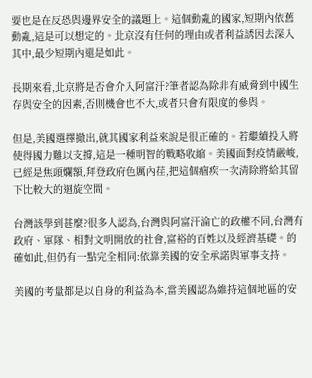要也是在反恐與邊界安全的議題上。這個動亂的國家,短期內依舊動亂,這是可以想定的。北京沒有任何的理由或者利益誘因去深入其中,最少短期內還是如此。

長期來看,北京將是否會介入阿富汗?筆者認為除非有威脅到中國生存與安全的因素,否則機會也不大,或者只會有限度的參與。

但是,美國選擇撤出,就其國家利益來說是很正確的。若繼續投入將使得國力難以支撐,這是一種明智的戰略收縮。美國面對疫情嚴峻,已經是焦頭爛額,拜登政府色厲內荏,把這個痼疾一次清除將給其留下比較大的迴旋空間。

台灣該學到甚麼?很多人認為,台灣與阿富汗淪亡的政權不同,台灣有政府、軍隊、相對文明開放的社會,富裕的百姓以及經濟基礎。的確如此,但仍有一點完全相同:依靠美國的安全承諾與軍事支持。

美國的考量都是以自身的利益為本,當美國認為維持這個地區的安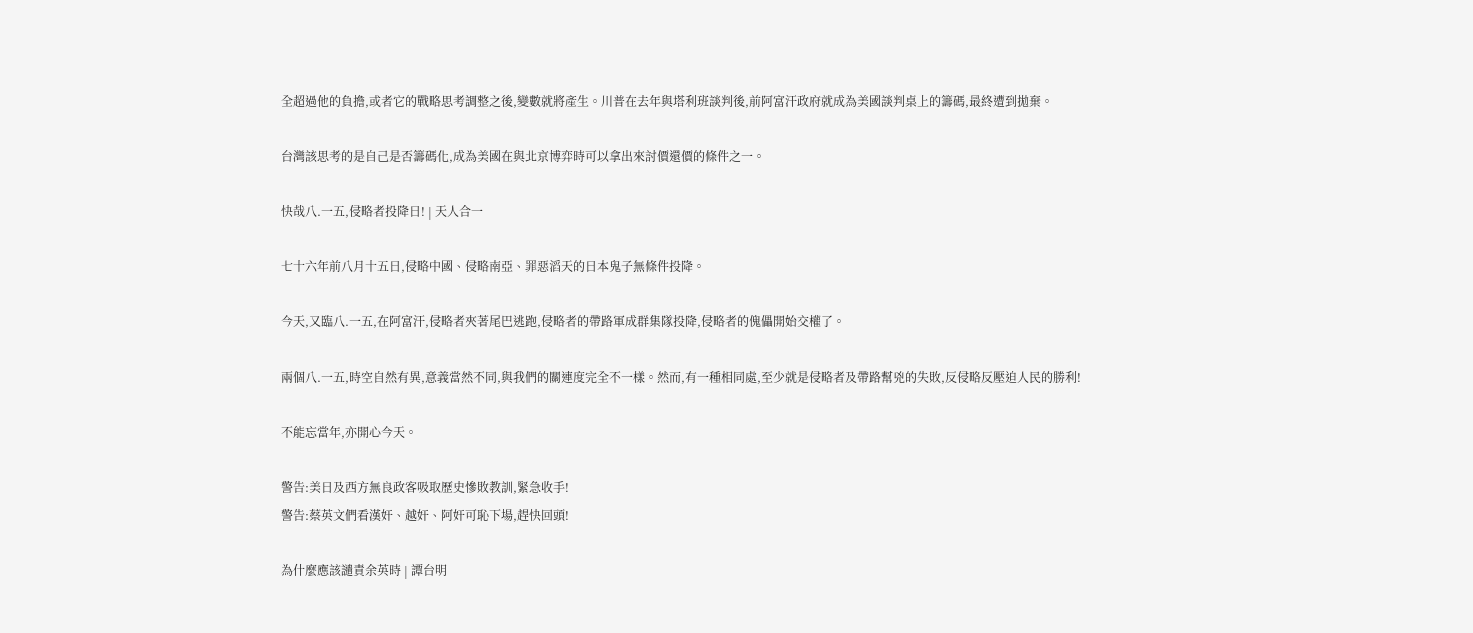全超過他的負擔,或者它的戰略思考調整之後,變數就將產生。川普在去年與塔利班談判後,前阿富汗政府就成為美國談判桌上的籌碼,最終遭到拋棄。

台灣該思考的是自己是否籌碼化,成為美國在與北京博弈時可以拿出來討價還價的條件之一。

快哉八.一五,侵略者投降日! | 天人合一

七十六年前八月十五日,侵略中國、侵略南亞、罪惡滔天的日本鬼子無條件投降。

今天,又臨八.一五,在阿富汗,侵略者夾著尾巴逃跑,侵略者的帶路軍成群集隊投降,侵略者的傀儡開始交權了。

兩個八.一五,時空自然有異,意義當然不同,與我們的關連度完全不一樣。然而,有一種相同處,至少就是侵略者及帶路幫兇的失敗,反侵略反壓迫人民的勝利!

不能忘當年,亦開心今天。

警告:美日及西方無良政客吸取歷史慘敗教訓,緊急收手!
警告:蔡英文們看漢奸、越奸、阿奸可恥下場,趕快回頭!

為什麼應該譴責余英時 | 譚台明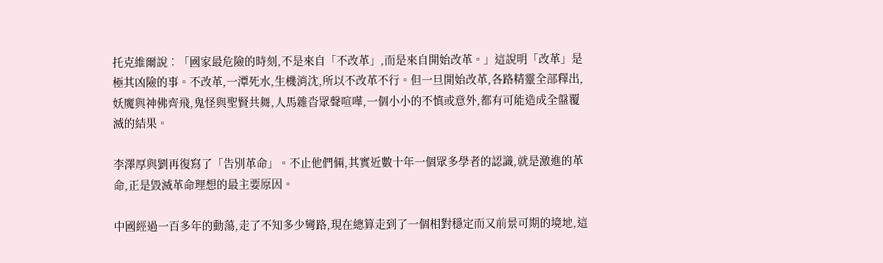托克維爾說︰「國家最危險的時刻,不是來自「不改革」,而是來自開始改革。」這說明「改革」是極其凶險的事。不改革,一潭死水,生機消沈,所以不改革不行。但一旦開始改革,各路精靈全部釋出,妖魔與神佛齊飛,鬼怪與聖賢共舞,人馬雜沓眾聲喧嘩,一個小小的不慎或意外,都有可能造成全盤覆滅的結果。

李澤厚與劉再復寫了「告別革命」。不止他們倆,其實近數十年一個眾多學者的認識,就是激進的革命,正是毀滅革命理想的最主要原因。

中國經過一百多年的動蕩,走了不知多少彎路,現在總算走到了一個相對穩定而又前景可期的境地,這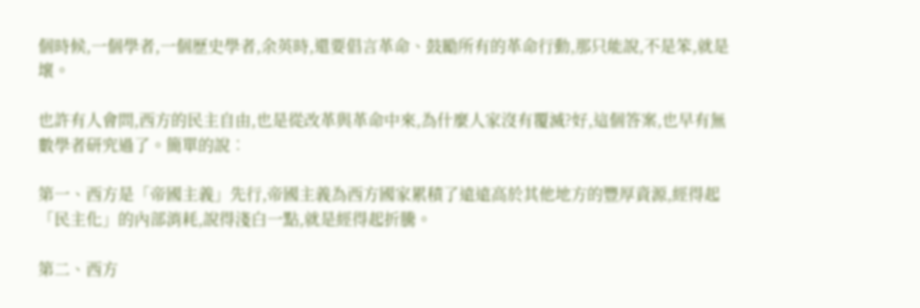個時候,一個學者,一個歷史學者,余英時,還要倡言革命、鼓勵所有的革命行動,那只能說,不是笨,就是壞。

也許有人會問,西方的民主自由,也是從改革與革命中來,為什麼人家沒有覆滅?好,這個答案,也早有無數學者研究過了。簡單的說︰

第一、西方是「帝國主義」先行,帝國主義為西方國家累積了遠遠高於其他地方的豐厚資源,經得起「民主化」的內部消耗,說得淺白一點,就是經得起折騰。

第二、西方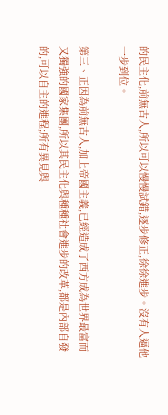的民主化,前無古人,所以可以慢慢試錯,逐步修正,徐徐進步。沒有人逼他一步到位。

第三、正因為前無古人,加上帝國主義,已經造成了西方成為世界最富而又獨強的國家集團,所以其民主化與種種社會進步的改革,都是內部自發的,可以自主的進程;所有異見與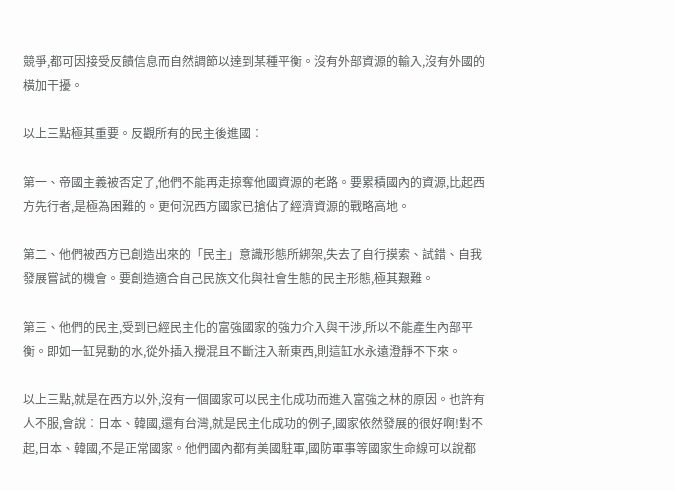競爭,都可因接受反饋信息而自然調節以達到某種平衡。沒有外部資源的輸入,沒有外國的橫加干擾。

以上三點極其重要。反觀所有的民主後進國︰

第一、帝國主義被否定了,他們不能再走掠奪他國資源的老路。要累積國內的資源,比起西方先行者,是極為困難的。更何況西方國家已搶佔了經濟資源的戰略高地。

第二、他們被西方已創造出來的「民主」意識形態所綁架,失去了自行摸索、試錯、自我發展嘗試的機會。要創造適合自己民族文化與社會生態的民主形態,極其艱難。

第三、他們的民主,受到已經民主化的富強國家的強力介入與干涉,所以不能產生內部平衡。即如一缸晃動的水,從外插入攪混且不斷注入新東西,則這缸水永遠澄靜不下來。

以上三點,就是在西方以外,沒有一個國家可以民主化成功而進入富強之林的原因。也許有人不服,會說︰日本、韓國,還有台灣,就是民主化成功的例子,國家依然發展的很好啊!對不起,日本、韓國,不是正常國家。他們國內都有美國駐軍,國防軍事等國家生命線可以說都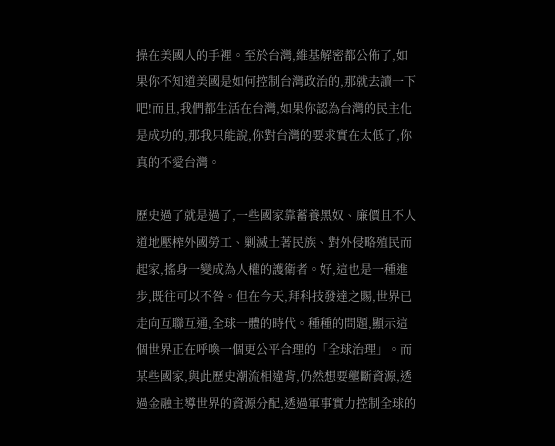操在美國人的手裡。至於台灣,維基解密都公佈了,如果你不知道美國是如何控制台灣政治的,那就去讀一下吧!而且,我們都生活在台灣,如果你認為台灣的民主化是成功的,那我只能說,你對台灣的要求實在太低了,你真的不愛台灣。

歷史過了就是過了,一些國家靠蓄養黑奴、廉價且不人道地壓榨外國勞工、剿滅土著民族、對外侵略殖民而起家,搖身一變成為人權的護衛者。好,這也是一種進步,既往可以不咎。但在今天,拜科技發達之賜,世界已走向互聯互通,全球一體的時代。種種的問題,顯示這個世界正在呼喚一個更公平合理的「全球治理」。而某些國家,與此歷史潮流相違背,仍然想要壟斷資源,透過金融主導世界的資源分配,透過軍事實力控制全球的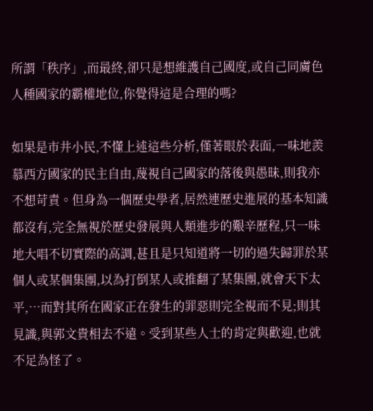所謂「秩序」,而最終,卻只是想維護自己國度,或自己同膚色人種國家的霸權地位,你覺得這是合理的嗎?

如果是市井小民,不懂上述這些分析,僅著眼於表面,一味地羨慕西方國家的民主自由,蔑視自己國家的落後與愚昧,則我亦不想苛責。但身為一個歷史學者,居然連歷史進展的基本知識都沒有,完全無視於歷史發展與人類進步的艱辛歷程,只一味地大唱不切實際的高調,甚且是只知道將一切的過失歸罪於某個人或某個集團,以為打倒某人或推翻了某集團,就會天下太平,…而對其所在國家正在發生的罪惡則完全視而不見;則其見識,與郭文貴相去不遠。受到某些人士的肯定與歡迎,也就不足為怪了。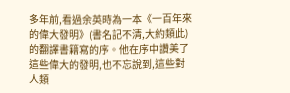多年前,看過余英時為一本《一百年來的偉大發明》(書名記不清,大約類此)的翻譯書籍寫的序。他在序中讚美了這些偉大的發明,也不忘說到,這些對人類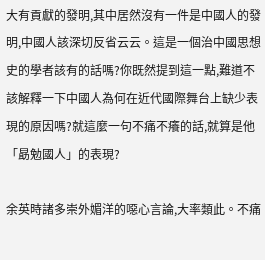大有貢獻的發明,其中居然沒有一件是中國人的發明,中國人該深切反省云云。這是一個治中國思想史的學者該有的話嗎?你既然提到這一點,難道不該解釋一下中國人為何在近代國際舞台上缺少表現的原因嗎?就這麼一句不痛不癢的話,就算是他「勗勉國人」的表現?

余英時諸多崇外媚洋的噁心言論,大率類此。不痛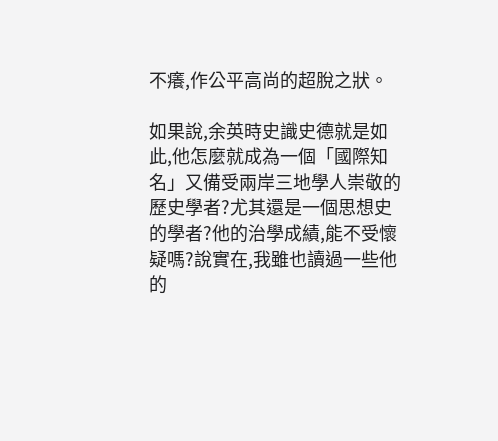不癢,作公平高尚的超脫之狀。

如果說,余英時史識史德就是如此,他怎麼就成為一個「國際知名」又備受兩岸三地學人崇敬的歷史學者?尤其還是一個思想史的學者?他的治學成績,能不受懷疑嗎?說實在,我雖也讀過一些他的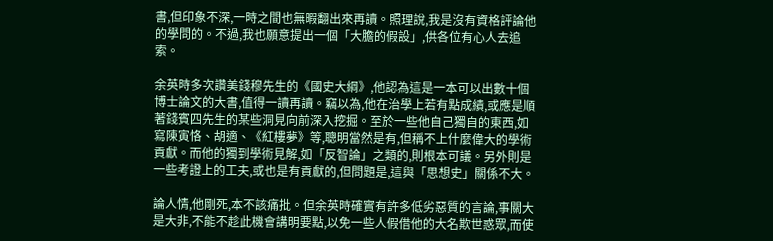書,但印象不深,一時之間也無暇翻出來再讀。照理說,我是沒有資格評論他的學問的。不過,我也願意提出一個「大膽的假設」,供各位有心人去追索。

余英時多次讚美錢穆先生的《國史大綱》,他認為這是一本可以出數十個博士論文的大書,值得一讀再讀。竊以為,他在治學上若有點成績,或應是順著錢賓四先生的某些洞見向前深入挖掘。至於一些他自己獨自的東西,如寫陳寅恪、胡適、《紅樓夢》等,聰明當然是有,但稱不上什麼偉大的學術貢獻。而他的獨到學術見解,如「反智論」之類的,則根本可議。另外則是一些考證上的工夫,或也是有貢獻的,但問題是,這與「思想史」關係不大。

論人情,他剛死,本不該痛批。但余英時確實有許多低劣惡質的言論,事關大是大非,不能不趁此機會講明要點,以免一些人假借他的大名欺世惑眾,而使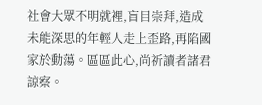社會大眾不明就裡,盲目崇拜,造成未能深思的年輕人走上歪路,再陷國家於動蕩。區區此心,尚祈讀者諸君諒察。